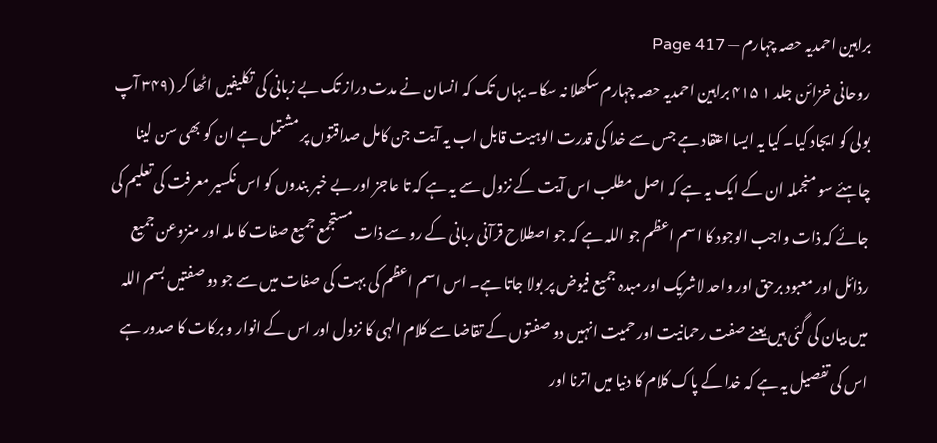براہین احمدیہ حصہ چہارم — Page 417
روحانی خزائن جلد ۱ ۴۱۵ براہین احمدیہ حصہ چہارم سکھلا نہ سکا۔ یہاں تک کہ انسان نے مدت دراز تک بے زبانی کی تکلیفیں اٹھا کر (۳۴۹ آپ بولی کو ایجاد کیا۔ کیا یہ ایسا اعتقاد ہے جس سے خدا کی قدرت الوہیت قابل اب یہ آیت جن کامل صداقتوں پر مشتمل ہے ان کو بھی سن لینا چاہئے سو منجملہ ان کے ایک یہ ہے کہ اصل مطلب اس آیت کے نزول سے یہ ہے کہ تا عاجز اور بے خبر بندوں کو اس نکسیر معرفت کی تعلیم کی جائے کہ ذات واجب الوجود کا اسم اعظم جو اللہ ہے کہ جو اصطلاح قرآنی ربانی کے رو سے ذات مستجمع جمیع صفات کا ملہ اور منزوعن جمیع رذائل اور معبود برحق اور واحد لاشریک اور مبدہ جمیع فیوض پر بولا جاتا ہے۔ اس اسم اعظم کی بہت کی صفات میں سے جو دو صفتیں بسم اللہ میں بیان کی گئی ہیں یعنے صفت رحمانیت اور حمیت انہیں دو صفتوں کے تقاضا سے کلام الہی کا نزول اور اس کے انوار و برکات کا صدور ہے اس کی تفصیل یہ ہے کہ خدا کے پاک کلام کا دنیا میں اترنا اور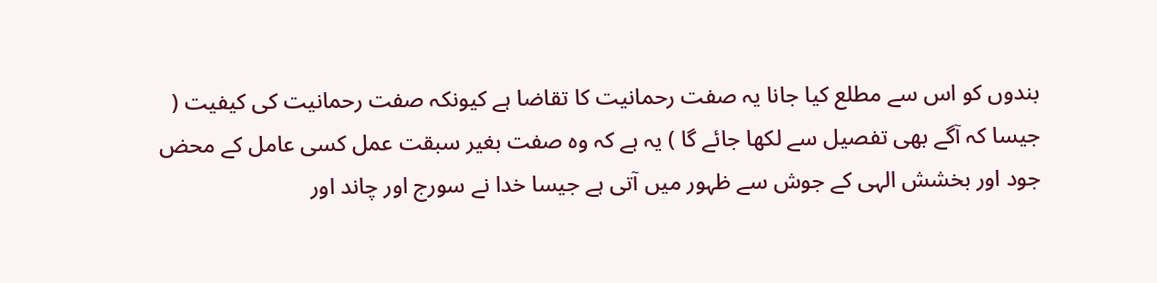بندوں کو اس سے مطلع کیا جانا یہ صفت رحمانیت کا تقاضا ہے کیونکہ صفت رحمانیت کی کیفیت ( جیسا کہ آگے بھی تفصیل سے لکھا جائے گا ) یہ ہے کہ وہ صفت بغیر سبقت عمل کسی عامل کے محض جود اور بخشش الہی کے جوش سے ظہور میں آتی ہے جیسا خدا نے سورج اور چاند اور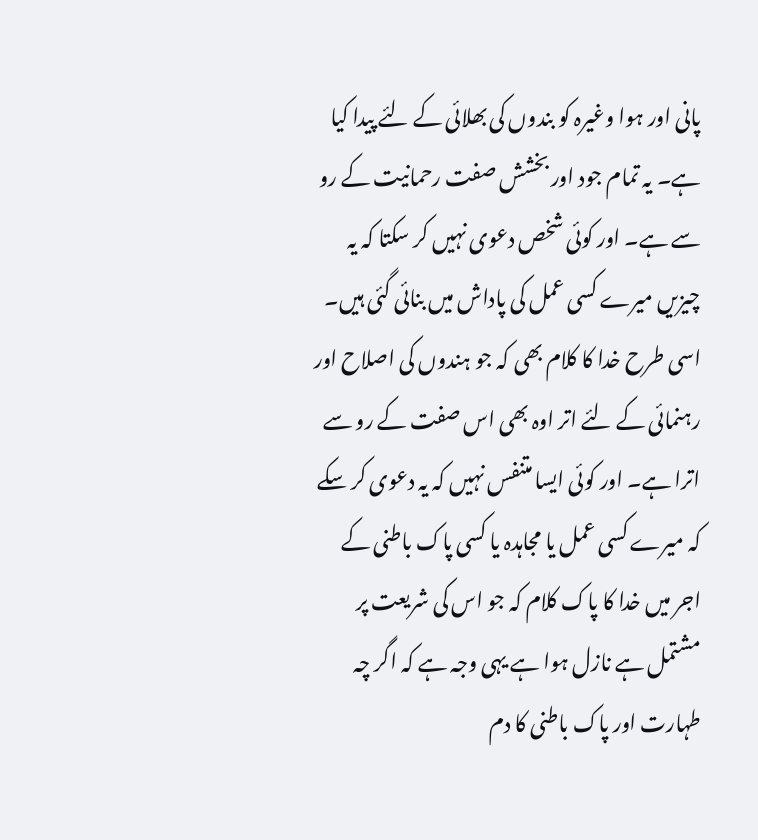پانی اور ہوا وغیرہ کو بندوں کی بھلائی کے لئے پیدا کیا ہے۔ یہ تمام جود اور بخشش صفت رحمانیت کے رو سے ہے۔ اور کوئی شخص دعوی نہیں کر سکتا کہ یہ چیزیں میرے کسی عمل کی پاداش میں بنائی گئی ہیں۔ اسی طرح خدا کا کلام بھی کہ جو ہندوں کی اصلاح اور رہنمائی کے لئے اتر اوہ بھی اس صفت کے رو سے اترا ہے۔ اور کوئی ایسا متنفس نہیں کہ یہ دعوی کر سکے کہ میرے کسی عمل یا مجاہدہ یا کسی پاک باطنی کے اجر میں خدا کا پاک کلام کہ جو اس کی شریعت پر مشتمل ہے نازل ہوا ہے یہی وجہ ہے کہ اگر چہ طہارت اور پاک باطنی کا دم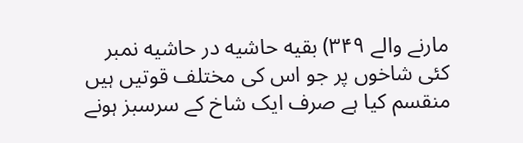مارنے والے ۳۴۹) بقيه حاشیه در حاشیه نمبر کئی شاخوں پر جو اس کی مختلف قوتیں ہیں منقسم کیا ہے صرف ایک شاخ کے سرسبز ہونے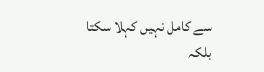سے کامل نہیں کہلا سکتا بلکہ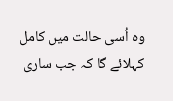وہ اُسی حالت میں کامل کہلائے گا کہ جب ساری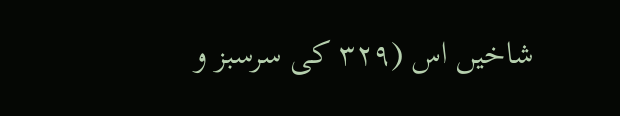شاخیں اس (۳۲۹ کی سرسبز و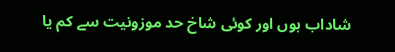شاداب ہوں اور کوئی شاخ حد موزونیت سے کم یا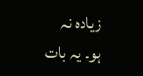زیادہ نہ ہو۔ یہ بات